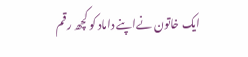ایک خاتون نےاپنے داماد کو کچھ رقم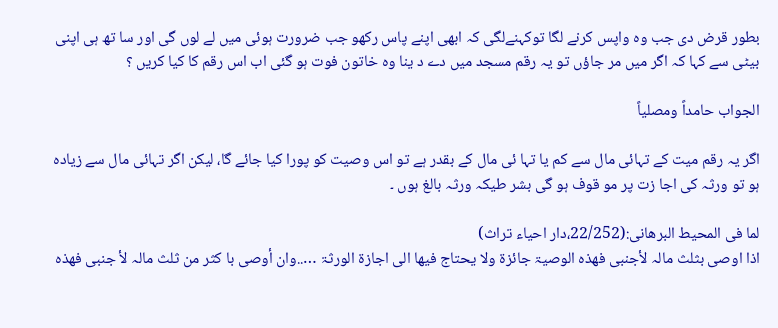بطور قرض دی جب وہ واپس کرنے لگا توکہنےلگی کہ ابھی اپنے پاس رکھو جب ضرورت ہوئی میں لے لوں گی اور سا تھ ہی اپنی بیٹی سے کہا کہ اگر میں مر جاؤں تو یہ رقم مسجد میں دے د ینا وہ خاتون فوت ہو گئی اب اس رقم کا کیا کریں ؟

الجواب حامداً ومصلیاً

اگر یہ رقم میت کے تہائی مال سے کم یا تہا ئی مال کے بقدر ہے تو اس وصیت کو پورا کیا جائے گا، لیکن اگر تہائی مال سے زیادہ ہو تو ورثہ کی اجا زت پر مو قوف ہو گی بشر طیکہ ورثہ بالغ ہوں ۔

لما فی المحیط البرھانی:(22/252،دار احیاء تراث)
اذا اوصی بثلث مالہ لأجنبی فھذہ الوصیۃ جائزۃ ولا یحتاج فیھا الی اجازۃ الورثۃ …..وان أوصی با کثر من ثلث مالہ لأ جنبی فھذہ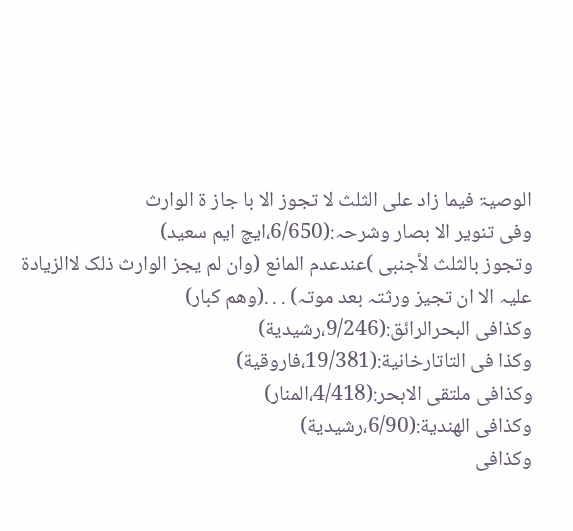الوصیۃ فیما زاد علی الثلث لا تجوز الا با جاز ۃ الوارث
وفی تنویر الا بصار وشرحہ:(6/650،ایچ ایم سعید)
وتجوز بالثلث لأجنبی )عندعدم المانع (وان لم یجز الوارث ذلک لاالزیادۃ علیہ الا ان تجیز ورثتہ بعد موتہ) . . .(وھم کبار)
وکذافی البحرالرائق:(9/246،رشیدیة)
وکذا فی التاتارخانیة:(19/381،فاروقیة)
وکذافی ملتقی الابحر:(4/418،المنار)
وکذافی الھندیة:(6/90،رشیدیة)
وکذافی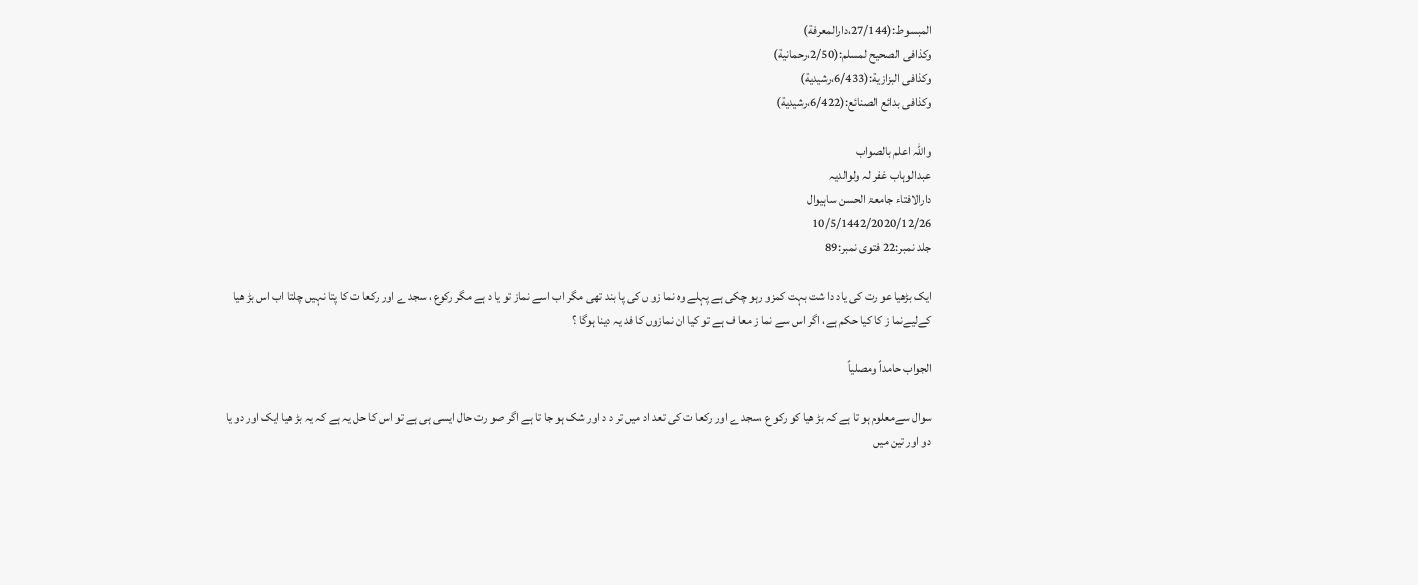المبسوط:(27/144،دارالمعرفة)
وکذافی الصحیح لمسلم:(2/50،رحمانیة)
وکذافی البزازیة:(6/433،رشیدیة)
وکذافی بدائع الصنائع:(6/422،رشیدیة)

واللہ اعلم بالصواب
عبدالوہاب غفر لہ ولوالدیہ
دارالافتاء جامعۃ الحسن ساہیوال
10/5/1442/2020/12/26
جلد نمبر:22 فتوی نمبر:89

ایک بڑھیا عو رت کی یاد دا شت بہت کمزو رہو چکی ہے پہلے وہ نما زو ں کی پا بند تھی مگر اب اسے نماز تو یا د ہے مگر رکوع ، سجد ے اور رکعا ت کا پتا نہیں چلتا اب اس بڑ ھیا کےلیےنما ز کا کیا حکم ہے، اگر اس سے نما ز معا ف ہے تو کیا ان نمازوں کا فد یہ دینا ہوگا ؟

الجواب حامداً ومصلیاً

سوال سےمعلوم ہو تا ہے کہ بڑ ھیا کو رکو ع ،سجد ے اور رکعا ت کی تعد اد میں تر د د اور شک ہو جا تا ہے اگر صو رت حال ایسی ہی ہے تو اس کا حل یہ ہے کہ یہ بڑ ھیا ایک اور دو یا دو اور تین میں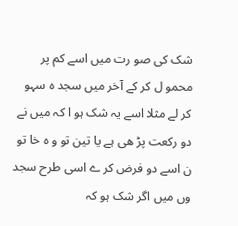شک کی صو رت میں اسے کم پر محمو ل کر کے آخر میں سجد ہ سہو کر لے مثلا اسے یہ شک ہو ا کہ میں نے دو رکعت پڑ ھی ہے یا تین تو و ہ خا تو ن اسے دو فرض کر ے اسی طرح سجد وں میں اگر شک ہو کہ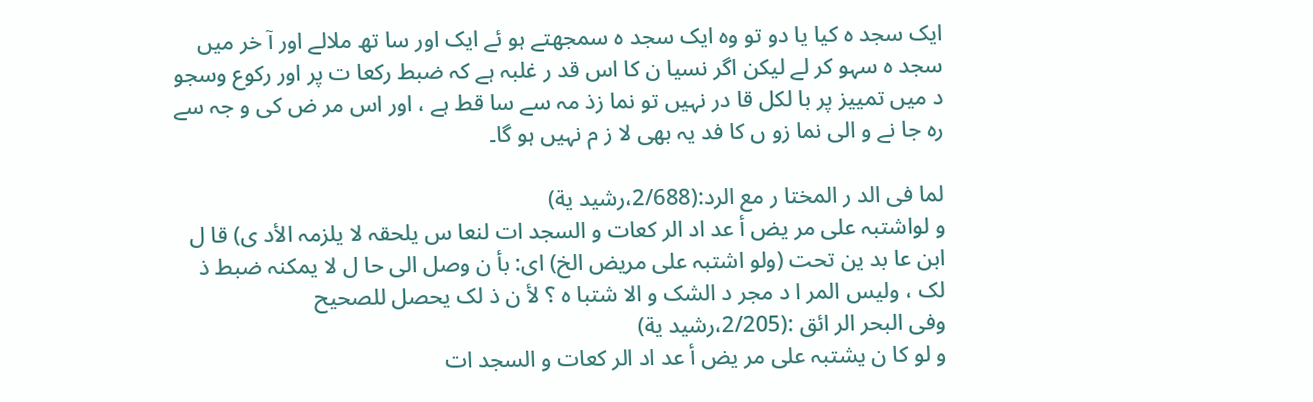ایک سجد ہ کیا یا دو تو وہ ایک سجد ہ سمجھتے ہو ئے ایک اور سا تھ ملالے اور آ خر میں سجد ہ سہو کر لے لیکن اگر نسیا ن کا اس قد ر غلبہ ہے کہ ضبط رکعا ت پر اور رکوع وسجو د میں تمییز پر با لکل قا در نہیں تو نما زذ مہ سے سا قط ہے ، اور اس مر ض کی و جہ سے رہ جا نے و الی نما زو ں کا فد یہ بھی لا ز م نہیں ہو گا۔

لما فی الد ر المختا ر مع الرد:(2/688،رشید یة)
و لواشتبہ علی مر یض أ عد اد الر کعات و السجد ات لنعا س یلحقہ لا یلزمہ الأد ی) قا ل ابن عا بد ین تحت (ولو اشتبہ علی مریض الخ) ای: بأ ن وصل الی حا ل لا یمکنہ ضبط ذ لک ، ولیس المر ا د مجر د الشک و الا شتبا ہ ؟ لأ ن ذ لک یحصل للصحیح
وفی البحر الر ائق :(2/205،رشید یة)
و لو کا ن یشتبہ علی مر یض أ عد اد الر کعات و السجد ات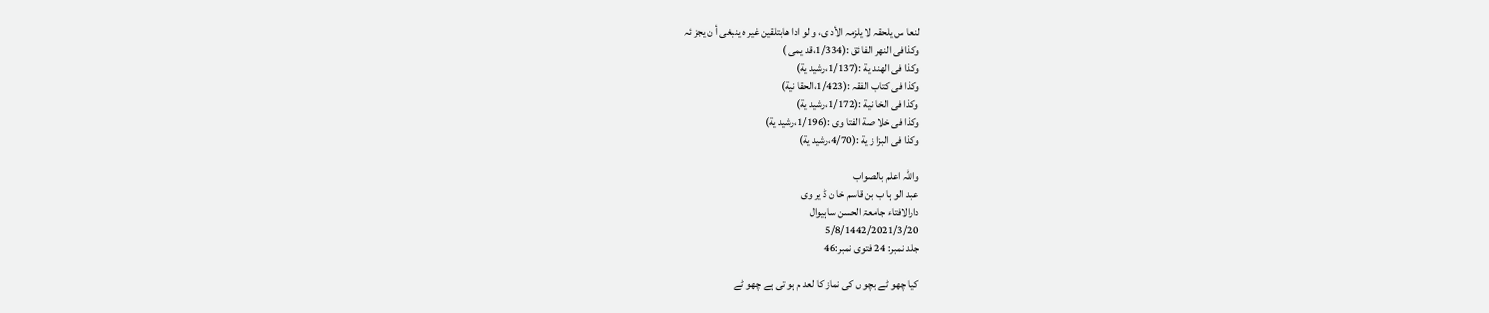لنعا س یلحقہ لا یلزمہ الأد ی، و لو ادا ھابتلقین غیر ہ ینبغی أ ن یجز ئہ
وکذافی النھر الفا ئق :(1/334،قد یمی )
وکذا فی الھند یة :(1/137،رشید یة)
وکذا فی کتاب الفقہ :(1/423،الحقا نیة)
وکذا فی الخا نیة :(1/172،رشید یة)
وکذا فی خلا صة الفتا وی :(1/196،رشید یة)
وکذا فی البزا ز یة :(4/70،رشید یة)

واللہ اعلم بالصواب
عبد الو ہا ب بن قاسم خا ن ڈ یر وی
دارالافتاء جامعۃ الحسن ساہیوال
5/8/1442/2021/3/20
جلد نمبر: 24 فتوی نمبر:46

کیا چھو ٹے بچو ں کی نماز کا لعد م ہو تی ہے چھو ٹے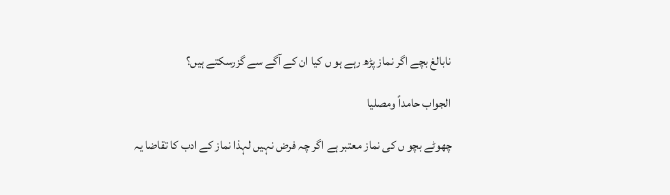نابالغ بچے اگر نماز پڑھ رہے ہو ں کیا ان کے آگے سے گزرسکتے ہیں؟

الجواب حامداً ومصلیا

چھوٹے بچو ں کی نماز معتبر ہے اگر چہ فرض نہیں لہذا نماز کے ادب کا تقاضا یہ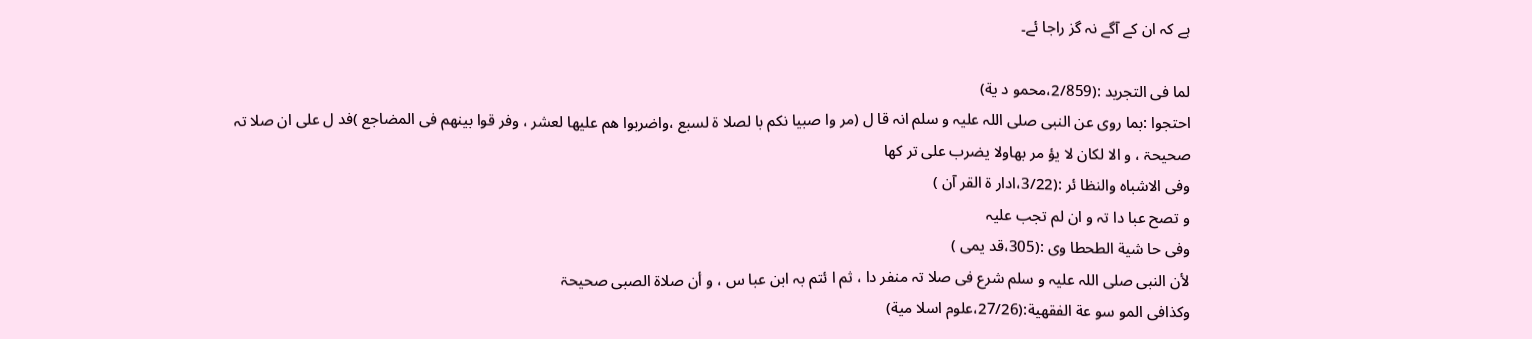ہے کہ ان کے آگے نہ گز راجا ئے۔

لما فی التجرید :(2/859،محمو د یة)
احتجوا :بما روی عن النبی صلی اللہ علیہ و سلم انہ قا ل (مر وا صبیا نکم با لصلا ۃ لسبع ،واضربوا ھم علیھا لعشر ، وفر قوا بینھم فی المضاجع )فد ل علی ان صلا تہ صحیحۃ ، و الا لکان لا یؤ مر بھاولا یضرب علی تر کھا
وفی الاشباہ والنظا ئر :(3/22،ادار ة القر آن )
و تصح عبا دا تہ و ان لم تجب علیہ
وفی حا شیة الطحطا وی :(305،قد یمی )
لأن النبی صلی اللہ علیہ و سلم شرع فی صلا تہ منفر دا ، ثم ا ئتم بہ ابن عبا س ، و أن صلاۃ الصبی صحیحۃ
وکذافی المو سو عة الفقھیة:(27/26،علوم اسلا میة)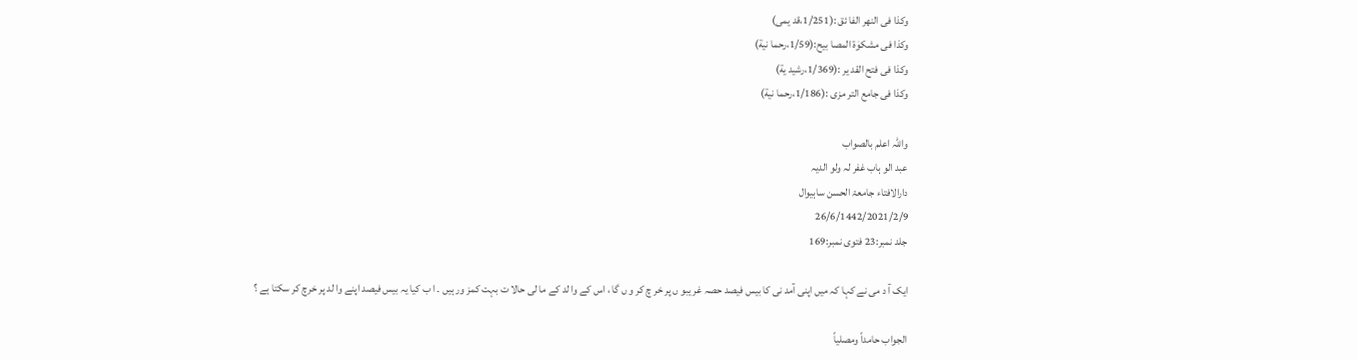وکذا فی النھر الفا ئق :(1/251،قد یمی)
وکذا فی مشکوٰة المصا بیح:(1/59،رحما نیة)
وکذا فی فتح القد یر :(1/369،رشید یة)
وکذا فی جامع التر مزی :(1/186،رحما نیة)

واللہ اعلم بالصواب
عبد الو ہاب غفر لہ ولو الدیہ
دارالافتاء جامعۃ الحسن ساہیوال
26/6/1442/2021/2/9
جلد نمبر:23 فتوی نمبر:169

ایک آ د می نے کہا کہ میں اپنی آمد نی کا بیس فیصد حصہ غر یبو ں پر خر چ کر و ں گا ، اس کے وا لد کے ما لی حالا ت بہت کمز ور ہیں ۔ ا ب کیا یہ بیس فیصد اپنے وا لد پر خرچ کر سکتا ہے ؟

الجواب حامداً ومصلیاً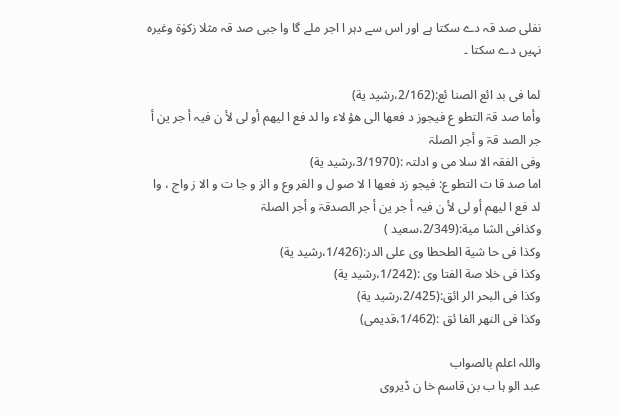نفلی صد قہ دے سکتا ہے اور اس سے دہر ا اجر ملے گا وا جبی صد قہ مثلا زکوٰۃ وغیرہ نہیں دے سکتا ۔

لما فی بد ائع الصنا ئع:(2/162،رشید یة)
وأما صد قۃ التطو ع فیجوز د فعھا الی ھؤ لاء وا لد فع ا لیھم أو لی لأ ن فیہ أ جر ین أ جر الصد قۃ و أجر الصلۃ
وفی الفقہ الا سلا می و ادلتہ :(3/1970،رشید یة)
اما صد قا ت التطو ع: فیجو زد فعھا ا لا صو ل و الفر وع و الز و جا ت و الا ز واج ، وا لد فع ا لیھم أو لی لأ ن فیہ أ جر ین أ جر الصدقۃ و أجر الصلۃ
وکذافی الشا میة:(2/349،سعید )
وکذا فی حا شیة الطحطا وی علی الدر:(1/426،رشید یة)
وکذا فی خلا صة الفتا وی :(1/242،رشید یة)
وکذا فی البحر الر ائق:(2/425،رشید یة)
وکذا فی النھر الفا ئق :(1/462،قدیمی)

واللہ اعلم بالصواب
عبد الو ہا ب بن قاسم خا ن ڈیروی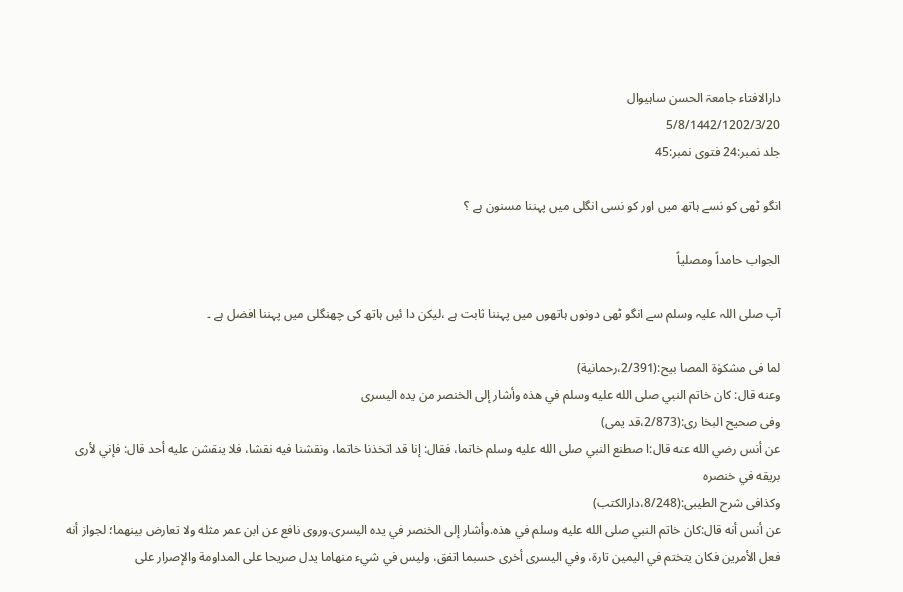دارالافتاء جامعۃ الحسن ساہیوال
5/8/1442/1202/3/20
جلد نمبر:24 فتوی نمبر:45

انگو ٹھی کو نسے ہاتھ میں اور کو نسی انگلی میں پہننا مسنون ہے ؟

الجواب حامداً ومصلیاً

آپ صلی اللہ علیہ وسلم سے انگو ٹھی دونوں ہاتھوں میں پہننا ثابت ہے ،لیکن دا ئیں ہاتھ کی چھنگلی میں پہننا افضل ہے ۔

لما فی مشکوٰة المصا بیح:(2/391،رحمانیة)
وعنه قال: كان خاتم النبي صلى الله عليه وسلم في هذه وأشار إلى الخنصر من يده اليسری
وفی صحیح البخا ری:(2/873،قد یمی)
عن أنس رضي الله عنه قال:ا صطنع النبي صلى الله عليه وسلم خاتما، فقال: إنا قد اتخذنا خاتما، ونقشنا فيه نقشا، فلا ينقشن عليه أحد قال: فإني لأرى بريقه في خنصره
وکذافی شرح الطیبی:(8/248،دارالکتب)
عن أنس أنه قال:كان خاتم النبي صلى الله عليه وسلم في هذه.وأشار إلى الخنصر في يده اليسرى.وروى نافع عن ابن عمر مثله ولا تعارض بينهما؛ لجواز أنه فعل الأمرين فكان يتختم في اليمين تارة، وفي اليسرى أخرى حسبما اتفق، وليس في شيء منهاما يدل صريحا على المداومة والإصرار على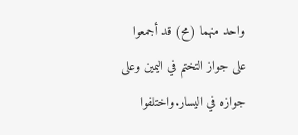واحد منهما (مح) قد أجمعوا على جواز التختم في اليمين وعلى جوازه في اليسار.واختلفوا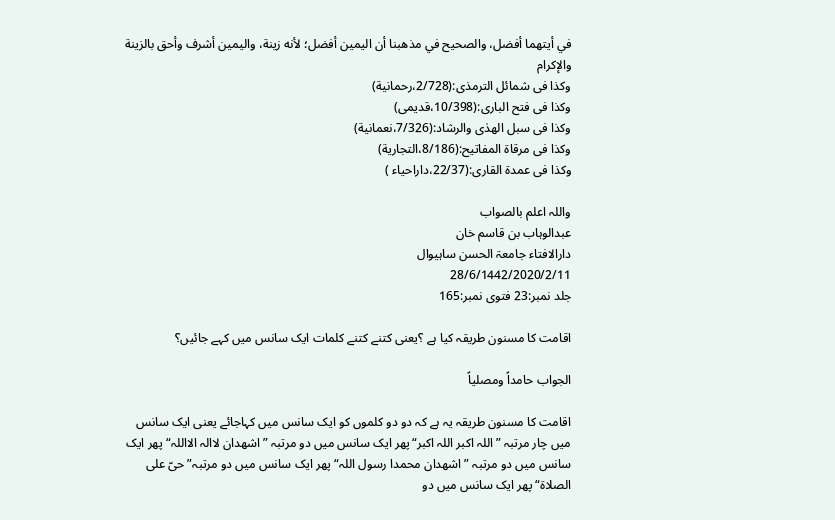في أيتهما أفضل، والصحيح في مذهبنا أن اليمين أفضل؛ لأنه زينة، واليمين أشرف وأحق بالزينة والإكرام
وکذا فی شمائل الترمذی:(2/728،رحمانیة)
وکذا فی فتح الباری:(10/398،قدیمی)
وکذا فی سبل الھدٰی والرشاد:(7/326،نعمانیة)
وکذا فی مرقاة المفاتیح:(8/186،التجاریة)
وکذا فی عمدة القاری:(22/37،داراحیاء )

واللہ اعلم بالصواب
عبدالوہاب بن قاسم خان
دارالافتاء جامعۃ الحسن ساہیوال
28/6/1442/2020/2/11
جلد نمبر:23 فتوی نمبر:165

اقامت کا مسنون طریقہ کیا ہے ؟یعنی کتنے کتنے کلمات ایک سانس میں کہے جائیں؟

الجواب حامداً ومصلیاً

اقامت کا مسنون طریقہ یہ ہے کہ دو دو کلموں کو ایک سانس میں کہاجائے یعنی ایک سانس میں چار مرتبہ ”اللہ اکبر اللہ اکبر“پھر ایک سانس میں دو مرتبہ ”اشھدان لاالہ الااللہ“ پھر ایک سانس میں دو مرتبہ ”اشھدان محمدا رسول اللہ“ پھر ایک سانس میں دو مرتبہ”حیّ علی الصلاۃ“ پھر ایک سانس میں دو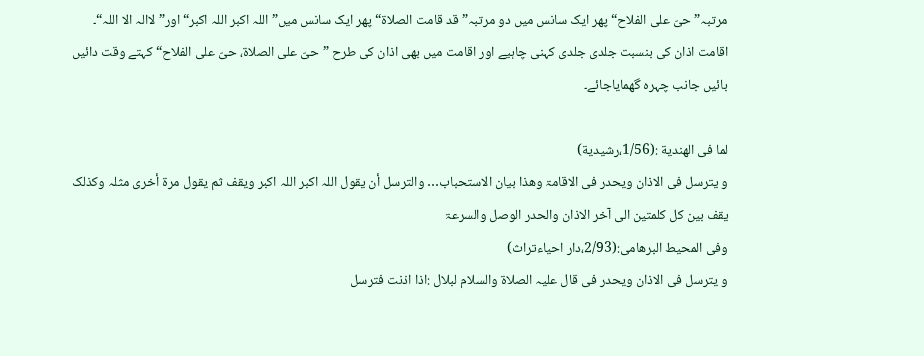مرتبہ” حیّ علی الفلاح“ پھر ایک سانس میں دو مرتبہ” قد قامت الصلاۃ“ پھر ایک سانس میں” اللہ اکبر اللہ اکبر“ اور” لاالہ الا اللہ“۔
اقامت اذان کی بنسبت جلدی جلدی کہنی چاہیے اور اقامت میں بھی اذان کی طرح ”حیّ علی الصلاۃ، حیّ علی الفلاح“کہتے وقت دائیں بائیں جانب چہرہ گھمایاجائے۔

لما فی الھندیة :(1/56،رشیدیة)
و یترسل فی الاذان ویحدر فی الاقامۃ وھذا بیان الاستحباب… والترسل أن یقول اللہ اکبر اللہ اکبر ویقف ثم یقول مرۃ أخری مثلہ وکذلک یقف بین کل کلمتین الی آخر الاذان والحدر الوصل والسرعۃ
وفی المحیط البرھامی:(2/93،دار احیاءتراث)
و یترسل فی الاذان ویحدر فی قال علیہ الصلاۃ والسلام لبلال :اذا اذنت فترسل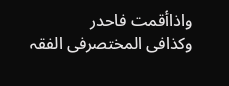واذاأقمت فاحدر
وکذافی المختصرفی الفقہ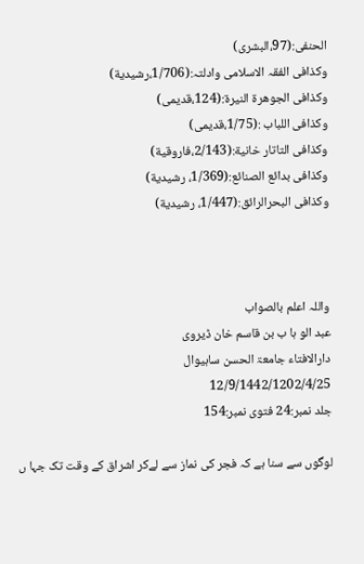الحنفی:(97،البشری)
وکذافی الفقہ الاسلامی وادلتہ:(1/706،رشیدیة)
وکذافی الجوھرة النیرة:(124،قدیمی)
وکذافی اللباب :(1/75،قدیمی)
وکذافی التاتار خانیة:(2/143،فاروقیة)
وکذافی بدائع الصنائع:(1/369، رشیدیة)
وکذافی البحرالرائق:(1/447، رشیدیة)



واللہ اعلم بالصواب
عبد الو ہا ب بن قاسم خان ڈیروی
دارالافتاء جامعۃ الحسن ساہیوال
12/9/1442/1202/4/25
جلد نمبر:24 فتوی نمبر:154

لوگوں سے سنا ہے کہ فجر کی نماز سے لےکر اشراق کے وقت تک جہا ں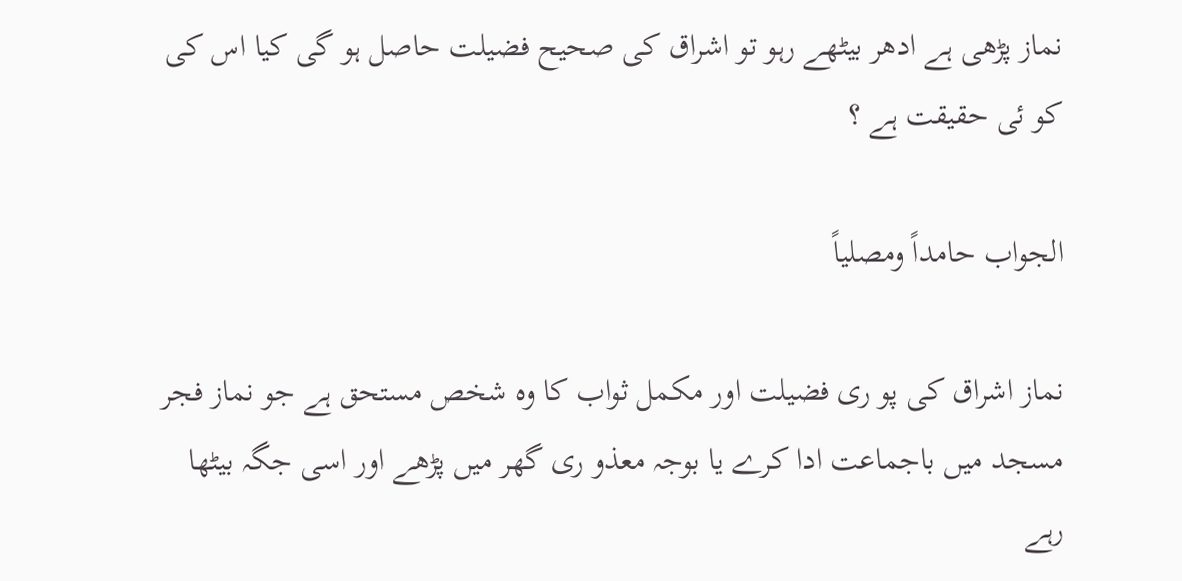نماز پڑھی ہے ادھر بیٹھے رہو تو اشراق کی صحیح فضیلت حاصل ہو گی کیا اس کی کو ئی حقیقت ہے ؟

الجواب حامداً ومصلیاً

نماز اشراق کی پو ری فضیلت اور مکمل ثواب کا وہ شخص مستحق ہے جو نماز فجر مسجد میں باجماعت ادا کرے یا بوجہ معذو ری گھر میں پڑھے اور اسی جگہ بیٹھا رہے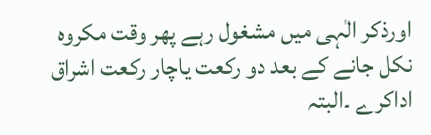اورذکر الٰہی میں مشغول رہے پھر وقت مکروہ نکل جانے کے بعد دو رکعت یاچار رکعت اشراق اداکرے ۔البتہ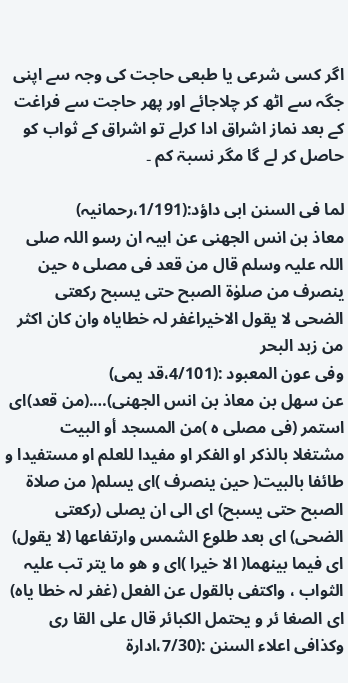اگر کسی شرعی یا طبعی حاجت کی وجہ سے اپنی جگہ سے اٹھ کر چلاجائے اور پھر حاجت سے فراغت کے بعد نماز اشراق ادا کرلے تو اشراق کے ثواب کو حاصل کر لے گا مگر نسبۃ کم ۔

لما فی السنن ابی داؤد:(1/191،رحمانیہ)
معاذ بن انس الجھنی عن ابیہ ان رسو اللہ صلی اللہ علیہ وسلم قال من قعد فی مصلی ہ حین ینصرف من صلوٰۃ الصبح حتی یسبح رکعتی الضحی لا یقول الاخیراغفر لہ خطایاہ وان کان اکثر من زبد البحر
وفی عون المعبود :(4/101،قد یمی)
عن سھل بن معاذ بن انس الجھنی)….(من قعد)ای استمر (فی مصلی ہ )من المسجد أو البیت مشتغلا بالذکر او الفکر او مفیدا للعلم او مستفیدا و طائفا بالبیت( حین ینصرف )ای یسلم( من صلاۃ الصبح حتی یسبح) ای الی ان یصلی (رکعتی الضحی) ای بعد طلوع الشمس وارتفاعھا (لا یقول) ای فیما بینھما( الا خیرا )ای و ھو ما یتر تب علیہ الثواب ، واکتفی بالقول عن الفعل (غفر لہ خطا یاہ) ای الصغا ئر و یحتمل الکبائر قال علی القا ری
وکذافی اعلاء السنن :(7/30،ادارة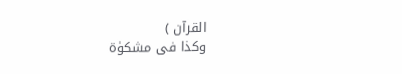القرآن )
وکذا فی مشکوٰة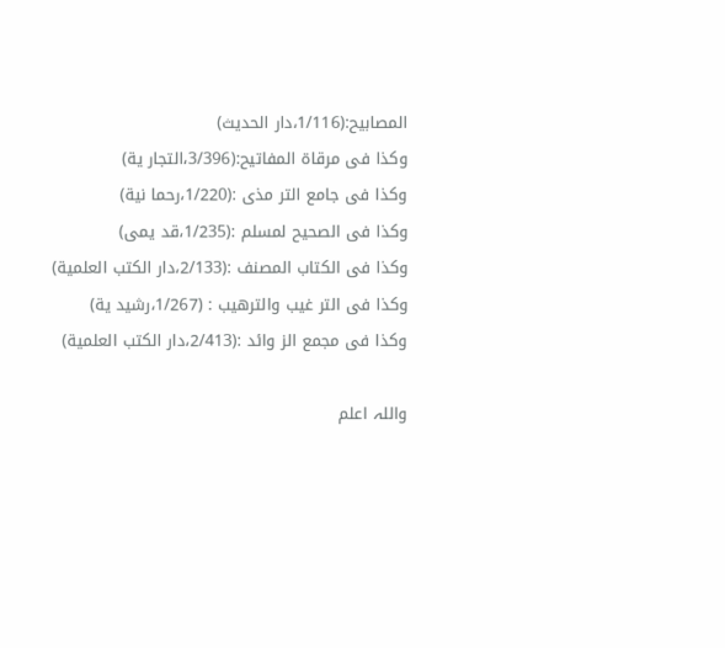المصابیح:(1/116،دار الحدیث)
وکذا فی مرقاة المفاتیح:(3/396،التجار یة)
وکذا فی جامع التر مذی :(1/220،رحما نیة)
وکذا فی الصحیح لمسلم :(1/235،قد یمی)
وکذا فی الکتاب المصنف :(2/133،دار الکتب العلمیة)
وکذا فی التر غیب والترھیب : (1/267،رشید یة)
وکذا فی مجمع الز وائد :(2/413،دار الکتب العلمیة)

واللہ اعلم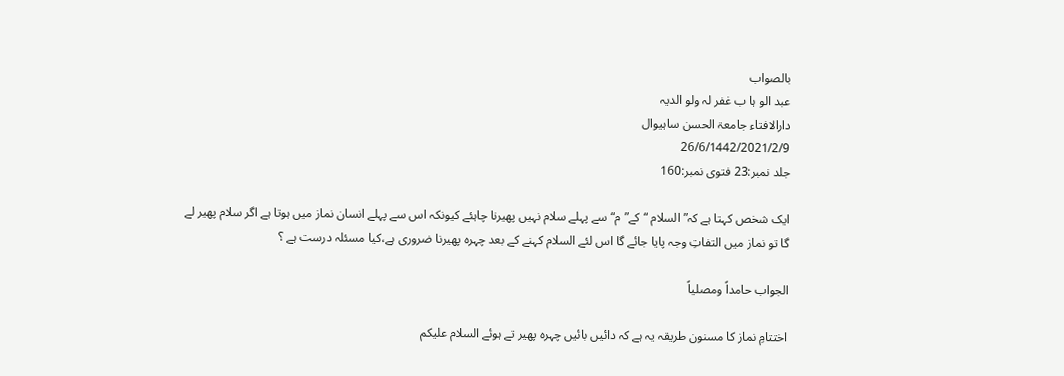بالصواب
عبد الو ہا ب غفر لہ ولو الدیہ
دارالافتاء جامعۃ الحسن ساہیوال
26/6/1442/2021/2/9
جلد نمبر:23 فتوی نمبر:160

ایک شخص کہتا ہے کہ” السلام “کے”م“ سے پہلے سلام نہیں پھیرنا چاہئے کیونکہ اس سے پہلے انسان نماز میں ہوتا ہے اگر سلام پھیر لے گا تو نماز میں التفاتِ وجہ پایا جائے گا اس لئے السلام کہنے کے بعد چہرہ پھیرنا ضروری ہے،کیا مسئلہ درست ہے ؟

الجواب حامداً ومصلیاً

اختتامِ نماز کا مسنون طریقہ یہ ہے کہ دائیں بائیں چہرہ پھیر تے ہوئے السلام علیکم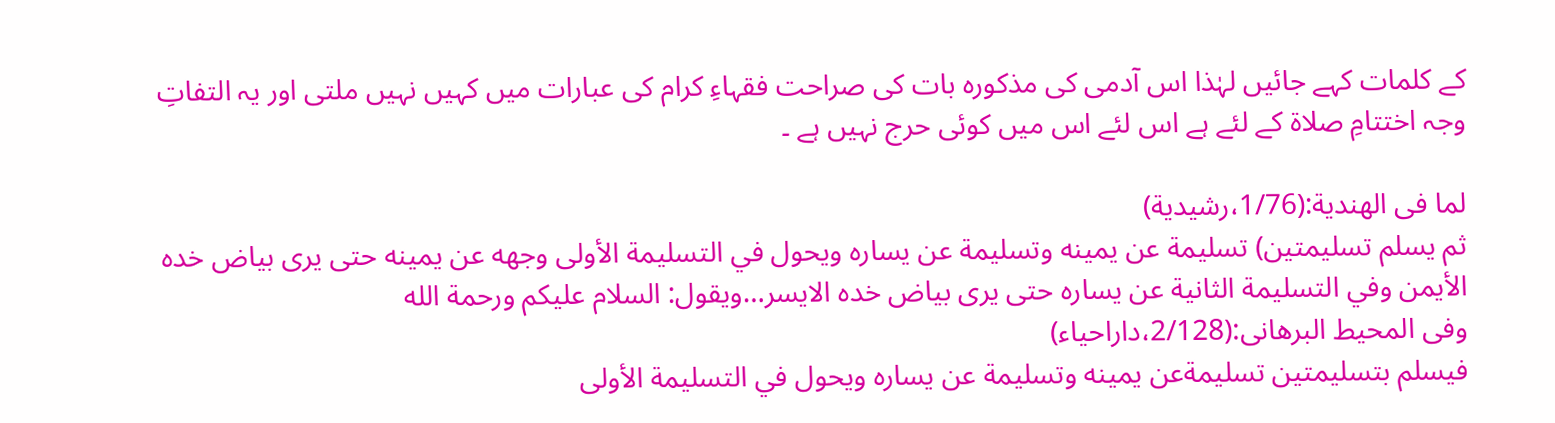کے کلمات کہے جائیں لہٰذا اس آدمی کی مذکورہ بات کی صراحت فقہاءِ کرام کی عبارات میں کہیں نہیں ملتی اور یہ التفاتِ وجہ اختتامِ صلاۃ کے لئے ہے اس لئے اس میں کوئی حرج نہیں ہے ۔

لما فی الھندیة:(1/76،رشیدیة)
ثم يسلم تسليمتين) تسليمة عن يمينه وتسليمة عن يساره ويحول في التسليمة الأولى وجهه عن يمينه حتى يرى بياض خده الأيمن وفي التسليمة الثانية عن يساره حتى يرى بياض خده الایسر…ويقول: السلام عليكم ورحمة الله
وفی المحیط البرھانی:(2/128،داراحیاء)
فیسلم بتسليمتين تسليمةعن يمينه وتسليمة عن یسارہ ويحول في التسليمة الأولى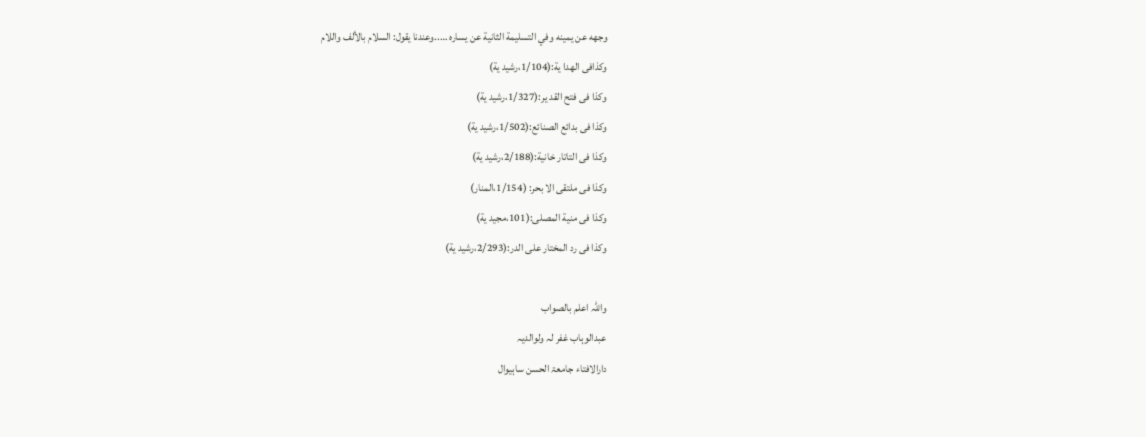وجهه عن يمينه وفي التسليمة الثانية عن يساره …..وعندنا يقول: السلام بالألف واللام
وکذافی الھدا یة:(1/104،رشید یة)
وکذا فی فتح القد یر:(1/327،رشید یة)
وکذا فی بدائع الصنائع:(1/502،رشید یة)
وکذا فی التاتار خانیة:(2/188،رشید یة)
وکذا فی ملتقی الا بحر: (1/154،المنار)
وکذا فی منیة المصلی:(101،مجید یة)
وکذا فی رد المختار علی الدر:(2/293،رشید یة)

واللہ اعلم بالصواب
عبدالوہاب غفر لہ ولوالدیہ
دارالافتاء جامعۃ الحسن ساہیوال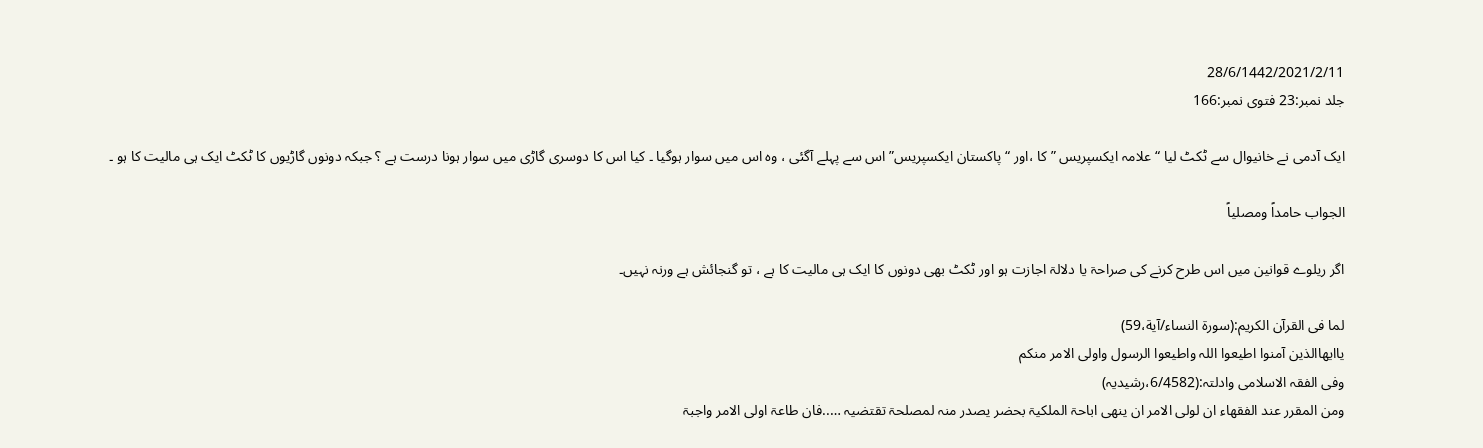28/6/1442/2021/2/11
جلد نمبر:23 فتوی نمبر:166

ایک آدمی نے خانیوال سے ٹکٹ لیا “علامہ ایکسپریس ” کا ،اور “پاکستان ایکسپریس” اس سے پہلے آگئی ، وہ اس میں سوار ہوگیا ۔ کیا اس کا دوسری گاڑی میں سوار ہونا درست ہے ؟ جبکہ دونوں گاڑیوں کا ٹکٹ ایک ہی مالیت کا ہو ۔

الجواب حامداً ومصلیاً

اگر ریلوے قوانین میں اس طرح کرنے کی صراحۃ یا دلالۃ اجازت ہو اور ٹکٹ بھی دونوں کا ایک ہی مالیت کا ہے ، تو گنجائش ہے ورنہ نہیں۔

لما فی القرآن الکریم:(سورة النساء/آیة،59)
یاایھاالذین آمنوا اطیعوا اللہ واطیعوا الرسول واولی الامر منکم
وفی الفقہ الاسلامی وادلتہ:(6/4582،رشیدیہ)
ومن المقرر عند الفقھاء ان لولی الامر ان ینھی اباحۃ الملکیۃ بحضر یصدر منہ لمصلحۃ تقتضیہ …..فان طاعۃ اولی الامر واجبۃ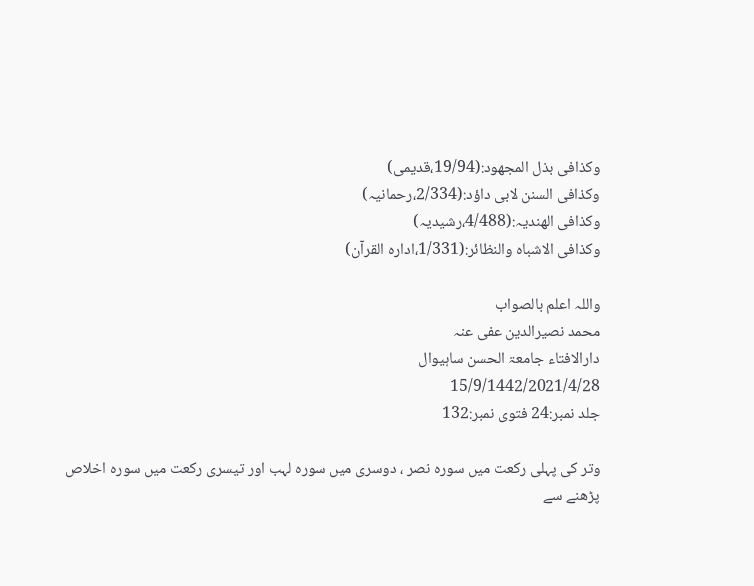وکذافی بذل المجھود:(19/94،قدیمی)
وکذافی السنن لابی داؤد:(2/334،رحمانیہ)
وکذافی الھندیہ:(4/488،رشیدیہ)
وکذافی الاشباہ والنظائر:(1/331،ادارہ القرآن)

واللہ اعلم بالصواب
محمد نصیرالدین عفی عنہ
دارالافتاء جامعۃ الحسن ساہیوال
15/9/1442/2021/4/28
جلد نمبر:24 فتوی نمبر:132

وتر کی پہلی رکعت میں سورہ نصر ، دوسری میں سورہ لہب اور تیسری رکعت میں سورہ اخلاص پڑھنے سے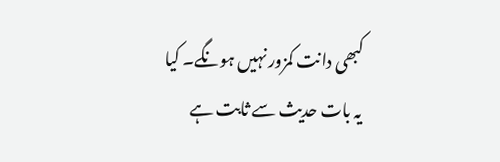کبھی دانت کمزور نہیں ہونگے۔ کیا یہ بات حدیث سے ثابت ہے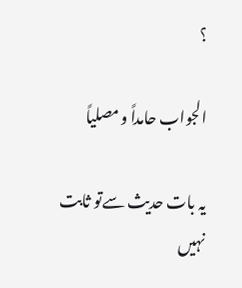؟

الجواب حامداً ومصلیاً

یہ بات حدیث سےتو ثابت نہیں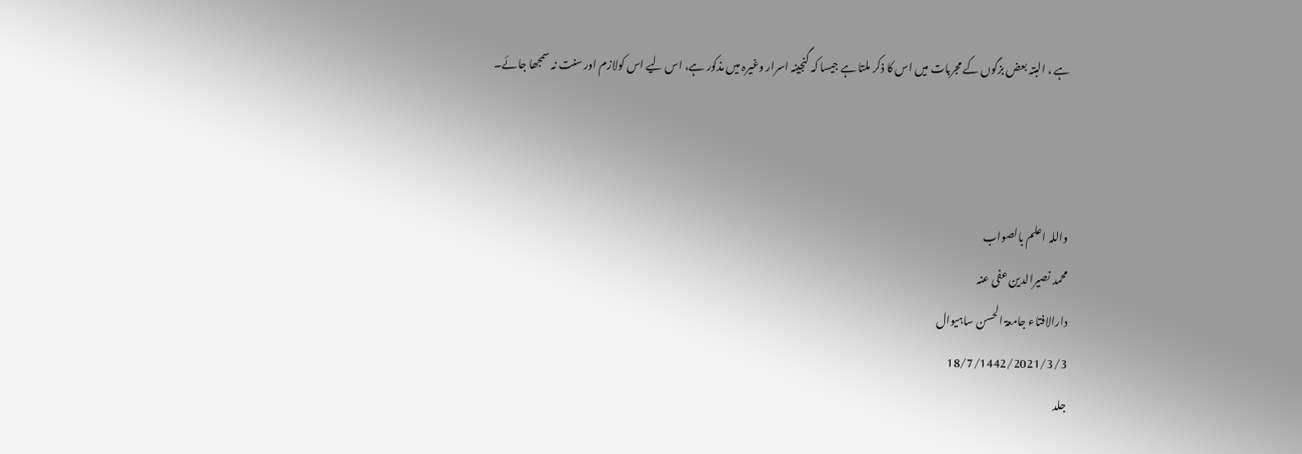ہے ، البتہ بعض بزگوں کے مجربات میں اس کا ذکر ملتا ہے جیسا کہ گنجینہ اسرار وغیرہ میں مذکور ہے، اس لیے اس کولازم اور سنت نہ سمجھا جائے۔



واللہ اعلم بالصواب
محمد نصیرالدین عفی عنہ
دارالافتاء جامعۃ الحسن ساہیوال
18/7/1442/2021/3/3
جلد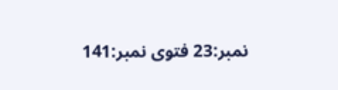نمبر:23 فتوی نمبر:141